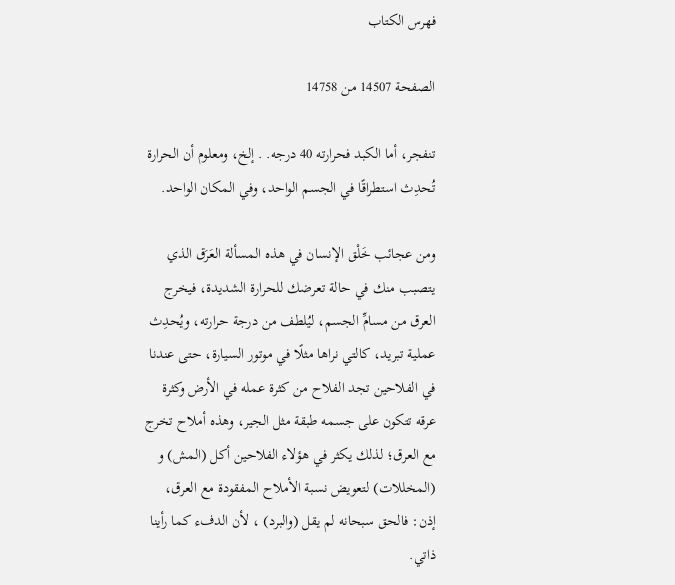فهرس الكتاب

الصفحة 14507 من 14758

تنفجر، أما الكبد فحرارته 40 درجه. . إلخ، ومعلوم أن الحرارة تُحدِث استطراقًا في الجسم الواحد، وفي المكان الواحد.

ومن عجائب خَلْق الإنسان في هذه المسألة العَرَق الذي يتصبب منك في حالة تعرضك للحرارة الشديدة، فيخرج العرق من مسامِّ الجسم، ليُلطف من درجة حرارته، ويُحدِث عملية تبريد، كالتي نراها مثلًا في موتور السيارة، حتى عندنا في الفلاحين تجد الفلاح من كثرة عمله في الأرض وكثرة عرقه تتكون على جسمه طبقة مثل الجير، وهذه أملاح تخرج مع العرق؛ لذلك يكثر في هؤلاء الفلاحين أكل (المش) و (المخللات) لتعويض نسبة الأملاح المفقودة مع العرق، إذن: فالحق سبحانه لم يقل (والبرد) ، لأن الدفء كما رأينا ذاتي.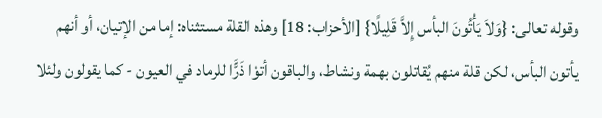وقوله تعالى: {وَلاَ يَأْتُونَ البأس إِلاَّ قَلِيلًا} [الأحزاب: 18] وهذه القلة مستثناه: إما من الإتيان، أو أنهم يأتون البأس، لكن قلة منهم يُقاتلون بهمة ونشاط، والباقون أتوْا ذَرًَّا للرماد في العيون - كما يقولون ولئلا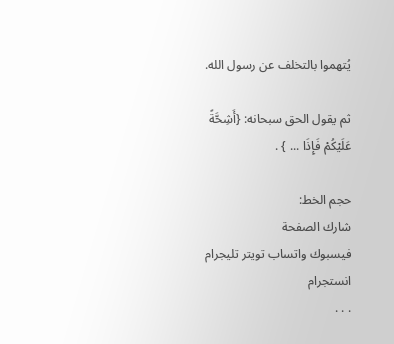يُتهموا بالتخلف عن رسول الله.

ثم يقول الحق سبحانه: {أَشِحَّةً عَلَيْكُمْ فَإِذَا ... } .

حجم الخط:
شارك الصفحة
فيسبوك واتساب تويتر تليجرام انستجرام
. . .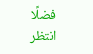فضلًا انتظر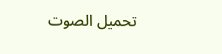تحميل الصوت